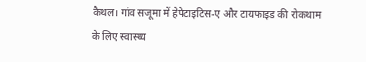कैथल। गांव सजूमा में हेपेटाइटिस-ए और टायफाइड की रोकथाम के लिए स्वास्थ्य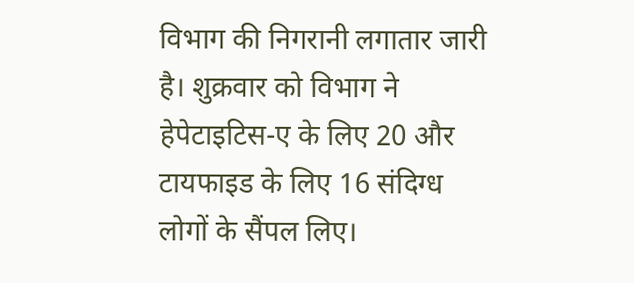विभाग की निगरानी लगातार जारी है। शुक्रवार को विभाग ने हेपेटाइटिस-ए के लिए 20 और टायफाइड के लिए 16 संदिग्ध लोगों के सैंपल लिए।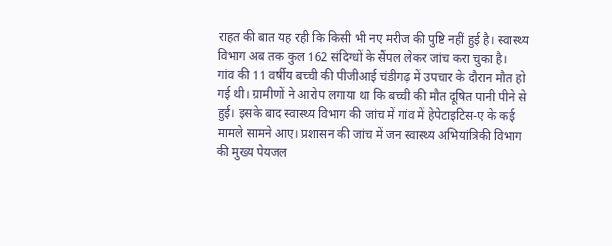राहत की बात यह रही कि किसी भी नए मरीज की पुष्टि नहीं हुई है। स्वास्थ्य विभाग अब तक कुल 162 संदिग्धों के सैंपल लेकर जांच करा चुका है।
गांव की 11 वर्षीय बच्ची की पीजीआई चंडीगढ़ में उपचार के दौरान मौत हो गई थी। ग्रामीणों ने आरोप लगाया था कि बच्ची की मौत दूषित पानी पीने से हुई। इसके बाद स्वास्थ्य विभाग की जांच में गांव में हेपेटाइटिस-ए के कई मामले सामने आए। प्रशासन की जांच में जन स्वास्थ्य अभियांत्रिकी विभाग की मुख्य पेयजल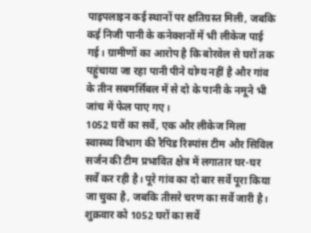पाइपलाइन कई स्थानों पर क्षतिग्रस्त मिली, जबकि कई निजी पानी के कनेक्शनों में भी लीकेज पाई गई। ग्रामीणों का आरोप है कि बोरवेल से घरों तक पहुंचाया जा रहा पानी पीने योग्य नहीं है और गांव के तीन सबमर्सिबल में से दो के पानी के नमूने भी जांच में फेल पाए गए।
1052 घरों का सर्वे, एक और लीकेज मिला
स्वास्थ्य विभाग की रैपिड रिस्पांस टीम और सिविल सर्जन की टीम प्रभावित क्षेत्र में लगातार घर-घर सर्वे कर रही है। पूरे गांव का दो बार सर्वे पूरा किया जा चुका है, जबकि तीसरे चरण का सर्वे जारी है। शुक्रवार को 1052 घरों का सर्वे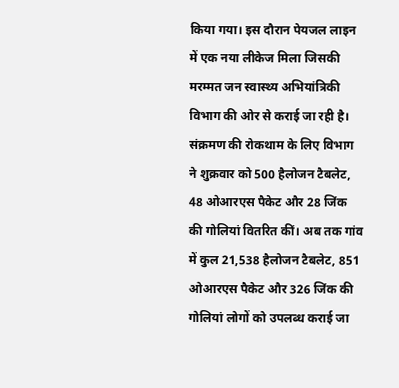किया गया। इस दौरान पेयजल लाइन में एक नया लीकेज मिला जिसकी मरम्मत जन स्वास्थ्य अभियांत्रिकी विभाग की ओर से कराई जा रही है।
संक्रमण की रोकथाम के लिए विभाग ने शुक्रवार को 500 हैलोजन टैबलेट, 48 ओआरएस पैकेट और 28 जिंक की गोलियां वितरित कीं। अब तक गांव में कुल 21,538 हैलोजन टैबलेट, 851 ओआरएस पैकेट और 326 जिंक की गोलियां लोगों को उपलब्ध कराई जा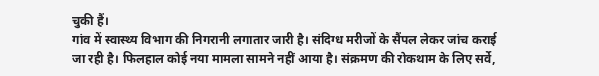चुकी हैं।
गांव में स्वास्थ्य विभाग की निगरानी लगातार जारी है। संदिग्ध मरीजों के सैंपल लेकर जांच कराई जा रही है। फिलहाल कोई नया मामला सामने नहीं आया है। संक्रमण की रोकथाम के लिए सर्वे,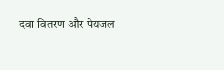दवा वितरण और पेयजल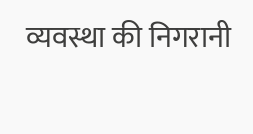व्यवस्था की निगरानी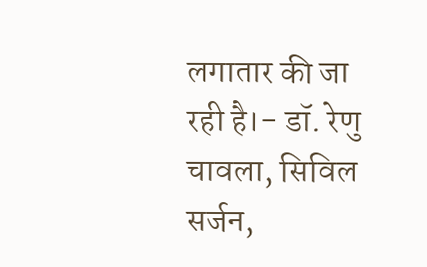लगातार की जा रही है।- डॉ. रेणु चावला, सिविल सर्जन,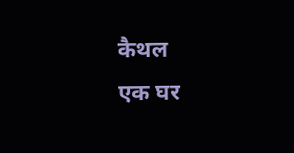कैथल
एक घर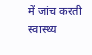में जांच करती स्वास्थ्य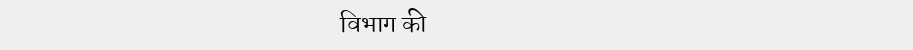विभाग की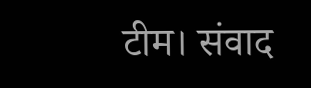टीम। संवाद